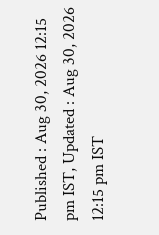Published : Aug 30, 2026 12:15 pm IST, Updated : Aug 30, 2026 12:15 pm IST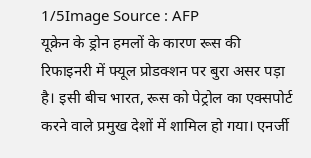1/5Image Source : AFP
यूक्रेन के ड्रोन हमलों के कारण रूस की रिफाइनरी में फ्यूल प्रोडक्शन पर बुरा असर पड़ा है। इसी बीच भारत, रूस को पेट्रोल का एक्सपोर्ट करने वाले प्रमुख देशों में शामिल हो गया। एनर्जी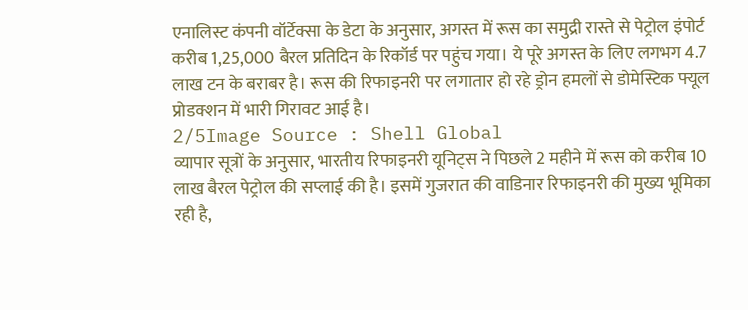एनालिस्ट कंपनी वॉर्टेक्सा के डेटा के अनुसार, अगस्त में रूस का समुद्री रास्ते से पेट्रोल इंपोर्ट करीब 1,25,000 बैरल प्रतिदिन के रिकॉर्ड पर पहुंच गया। ये पूरे अगस्त के लिए लगभग 4.7 लाख टन के बराबर है। रूस की रिफाइनरी पर लगातार हो रहे ड्रोन हमलों से डोमेस्टिक फ्यूल प्रोडक्शन में भारी गिरावट आई है।
2/5Image Source : Shell Global
व्यापार सूत्रों के अनुसार, भारतीय रिफाइनरी यूनिट्स ने पिछले 2 महीने में रूस को करीब 10 लाख बैरल पेट्रोल की सप्लाई की है। इसमें गुजरात की वाडिनार रिफाइनरी की मुख्य भूमिका रही है,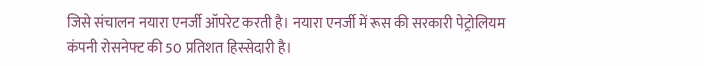जिसे संचालन नयारा एनर्जी ऑपरेट करती है। नयारा एनर्जी में रूस की सरकारी पेट्रोलियम कंपनी रोसनेफ्ट की 50 प्रतिशत हिस्सेदारी है।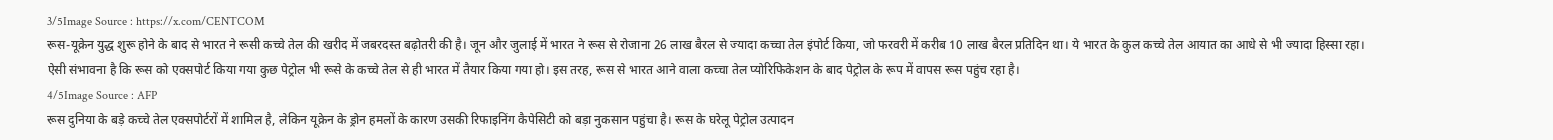3/5Image Source : https://x.com/CENTCOM
रूस-यूक्रेन युद्ध शुरू होने के बाद से भारत ने रूसी कच्चे तेल की खरीद में जबरदस्त बढ़ोतरी की है। जून और जुलाई में भारत ने रूस से रोजाना 26 लाख बैरल से ज्यादा कच्चा तेल इंपोर्ट किया, जो फरवरी में करीब 10 लाख बैरल प्रतिदिन था। ये भारत के कुल कच्चे तेल आयात का आधे से भी ज्यादा हिस्सा रहा। ऐसी संभावना है कि रूस को एक्सपोर्ट किया गया कुछ पेट्रोल भी रूसे के कच्चे तेल से ही भारत में तैयार किया गया हो। इस तरह, रूस से भारत आने वाला कच्चा तेल प्योरिफिकेशन के बाद पेट्रोल के रूप में वापस रूस पहुंच रहा है।
4/5Image Source : AFP
रूस दुनिया के बड़े कच्चे तेल एक्सपोर्टरों में शामिल है, लेकिन यूक्रेन के ड्रोन हमलों के कारण उसकी रिफाइनिंग कैपेसिटी को बड़ा नुकसान पहुंचा है। रूस के घरेलू पेट्रोल उत्पादन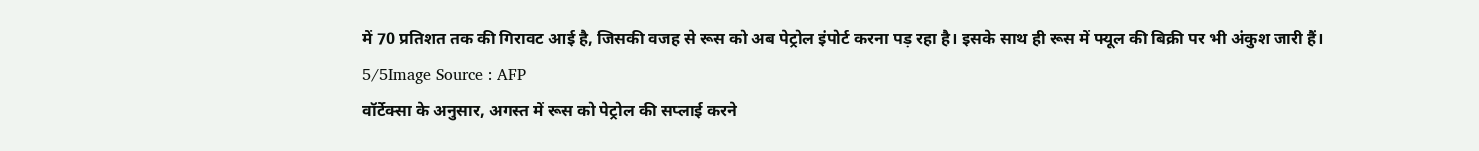में 70 प्रतिशत तक की गिरावट आई है, जिसकी वजह से रूस को अब पेट्रोल इंपोर्ट करना पड़ रहा है। इसके साथ ही रूस में फ्यूल की बिक्री पर भी अंकुश जारी हैं।
5/5Image Source : AFP
वॉर्टेक्सा के अनुसार, अगस्त में रूस को पेट्रोल की सप्लाई करने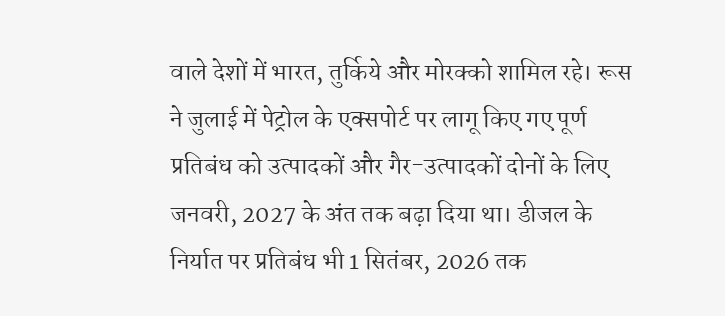वाले देशों में भारत, तुर्किये और मोरक्को शामिल रहे। रूस ने जुलाई में पेट्रोल के एक्सपोर्ट पर लागू किए गए पूर्ण प्रतिबंध को उत्पादकों और गैर-उत्पादकों दोनों के लिए जनवरी, 2027 के अंत तक बढ़ा दिया था। डीजल के निर्यात पर प्रतिबंध भी 1 सितंबर, 2026 तक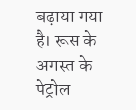बढ़ाया गया है। रूस के अगस्त के पेट्रोल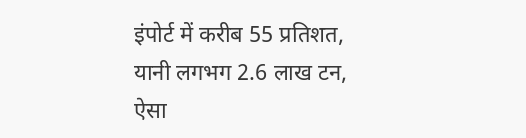इंपोर्ट में करीब 55 प्रतिशत, यानी लगभग 2.6 लाख टन, ऐसा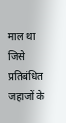माल था जिसे प्रतिबंधित जहाजों के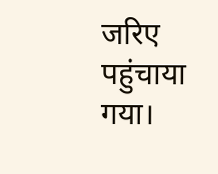जरिए पहुंचाया गया।